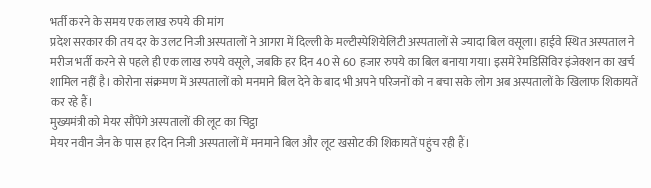भर्ती करने के समय एक लाख रुपये की मांग
प्रदेश सरकार की तय दर के उलट निजी अस्पतालों ने आगरा में दिल्ली के मल्टीस्पेशियेलिटी अस्पतालों से ज्यादा बिल वसूला। हाईवे स्थित अस्पताल ने मरीज भर्ती करने से पहले ही एक लाख रुपये वसूले, जबकि हर दिन 40 से 60 हजार रुपये का बिल बनाया गया। इसमें रेमडिसिविर इंजेक्शन का खर्च शामिल नहीं है। कोरोना संक्रमण में अस्पतालों को मनमाने बिल देने के बाद भी अपने परिजनों को न बचा सके लोग अब अस्पतालों के खिलाफ शिकायतें कर रहे हैं।
मुख्यमंत्री को मेयर सौंपेंगे अस्पतालों की लूट का चिट्ठा
मेयर नवीन जैन के पास हर दिन निजी अस्पतालों में मनमाने बिल और लूट खसोट की शिकायतें पहुंच रही हैं।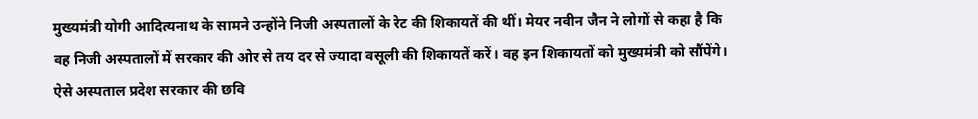मुख्यमंत्री योगी आदित्यनाथ के सामने उन्होंने निजी अस्पतालों के रेट की शिकायतें की थीं। मेयर नवीन जैन ने लोगों से कहा है कि वह निजी अस्पतालों में सरकार की ओर से तय दर से ज्यादा वसूली की शिकायतें करें। वह इन शिकायतों को मुख्यमंत्री को सौंपेंगे। ऐसे अस्पताल प्रदेश सरकार की छवि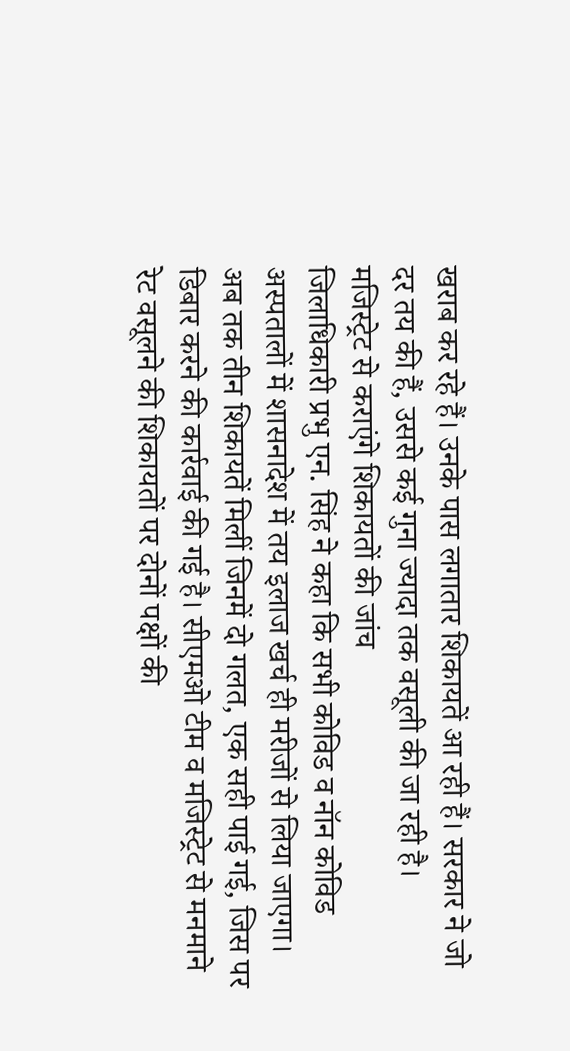खराब कर रहे हैं। उनके पास लगातार शिकायतें आ रही हैं। सरकार ने जो दर तय की हैं, उससे कई गुना ज्यादा तक वसूली की जा रही है।
मजिस्ट्रेट से कराएंगे शिकायतों की जांच
जिलाधिकारी प्रभु एन. सिंह ने कहा कि सभी कोविड व नॉन कोविड अस्पतालों में शासनादेश में तय इलाज खर्च ही मरीजों से लिया जाएगा। अब तक तीन शिकायतें मिलीं जिनमें दो गलत, एक सही पाई गई, जिस पर डिबार करने की कार्रवाई की गई है। सीएमओ टीम व मजिस्ट्रेट से मनमाने रेट वसूलने की शिकायतों पर दोनों पक्षों की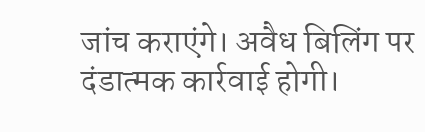जांच कराएंगे। अवैध बिलिंग पर दंडात्मक कार्रवाई होगी।